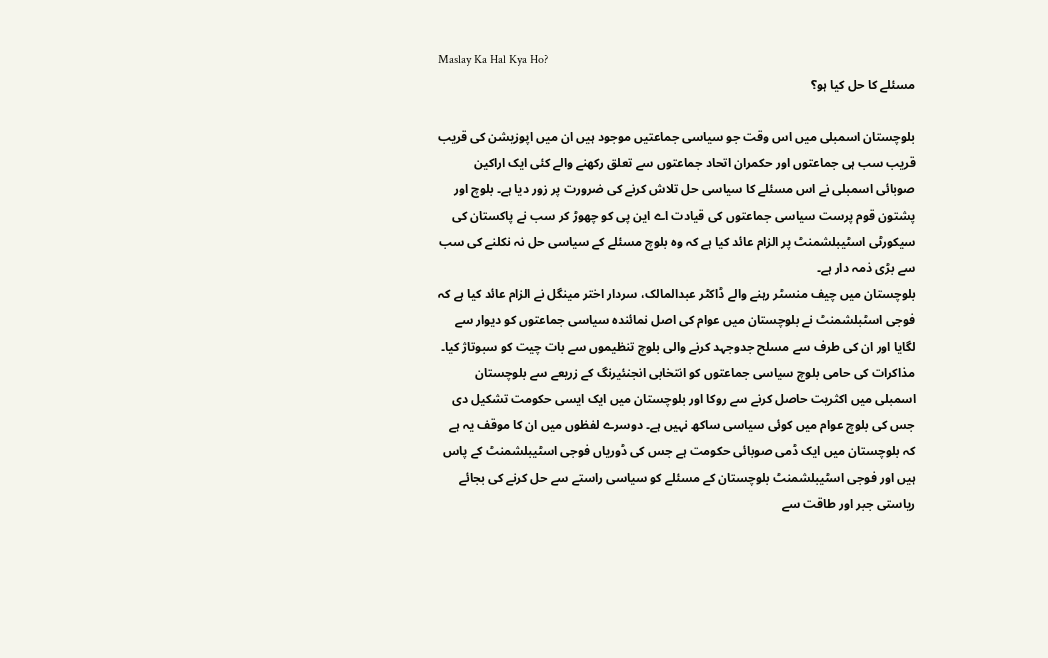Maslay Ka Hal Kya Ho?
مسئلے کا حل کیا ہو؟

بلوچستان اسمبلی میں اس وقت جو سیاسی جماعتیں موجود ہیں ان میں اپوزیشن کی قریب قریب سب ہی جماعتوں اور حکمران اتحاد جماعتوں سے تعلق رکھنے والے کئی ایک اراکین صوبائی اسمبلی نے اس مسئلے کا سیاسی حل تلاش کرنے کی ضرورت پر زور دیا ہے۔ بلوچ اور پشتون قوم پرست سیاسی جماعتوں کی قیادت اے این پی کو چھوڑ کر سب نے پاکستان کی سیکورٹی اسٹیبلشمنٹ پر الزام عائد کیا ہے کہ وہ بلوچ مسئلے کے سیاسی حل نہ نکلنے کی سب سے بڑی ذمہ دار ہے۔
بلوچستان میں چیف منسٹر رہنے والے ڈاکٹر عبدالمالک، سردار اختر مینگل نے الزام عائد کیا ہے کہ فوجی اسٹبلشمنٹ نے بلوچستان میں عوام کی اصل نمائندہ سیاسی جماعتوں کو دیوار سے لگایا اور ان کی طرف سے مسلح جدوجہد کرنے والی بلوچ تنظیموں سے بات چیت کو سبوتاژ کیا۔ مذاکرات کی حامی بلوچ سیاسی جماعتوں کو انتخابی انجنئیرنگ کے زریعے سے بلوچستان اسمبلی میں اکثریت حاصل کرنے سے روکا اور بلوچستان میں ایک ایسی حکومت تشکیل دی جس کی بلوچ عوام میں کوئی سیاسی ساکھ نہیں ہے۔ دوسرے لفظوں میں ان کا موقف یہ ہے کہ بلوچستان میں ایک ڈمی صوبائی حکومت ہے جس کی ڈوریاں فوجی اسٹیبلشمنٹ کے پاس ہیں اور فوجی اسٹیبلشمنٹ بلوچستان کے مسئلے کو سیاسی راستے سے حل کرنے کی بجائے ریاستی جبر اور طاقت سے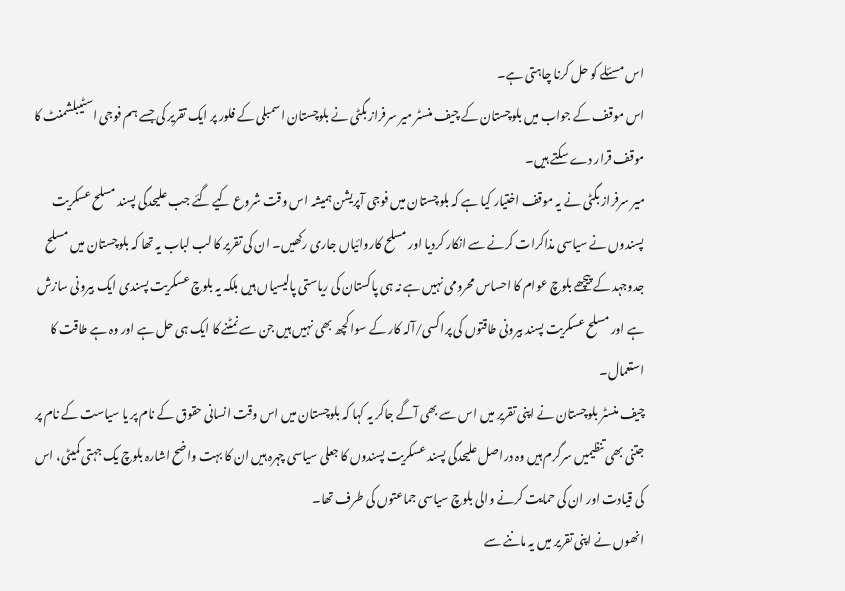اس مسئلے کو حل کرنا چاہتی ہے۔
اس موقف کے جواب میں بلوچستان کے چیف منسٹر میر سرفراز بگٹی نے بلوچستان اسمبلی کے فلور پر ایک تقریر کی جسے ہم فوجی اسٹیبلشمنٹ کا موقف قرار دے سکتے ہیں۔
میر سرفراز بگٹی نے یہ موقف اختیار کیا ہے کہ بلوچستان میں فوجی آپریشن ہمیشہ اس وقت شروع کیے گئے جب علیحدگی پسند مسلح عسکریت پسندوں نے سیاسی مذاکرات کرنے سے انکار کردیا اور مسلح کاروائیاں جاری رکھیں۔ ان کی تقریر کا لب لباب یہ تھا کہ بلوچستان میں مسلح جدوجہد کے پیچھے بلوچ عوام کا احساس محرومی نہیں ہے نہ ہی پاکستان کی ریاستی پالیسیاں ہیں بلکہ یہ بلوچ عسکریت پسندی ایک بیرونی سازش ہے اور مسلح عسکریت پسند بیرونی طاقتوں کی پراکسی/آلہ کار کے سوا کچھ بھی نہیں ہیں جن سے نمٹنے کا ایک ہی حل ہے اور وہ ہے طاقت کا استعمال۔
چیف منسٹر بلوچستان نے اپنی تقریر میں اس سے بھی آگے جاکر یہ کہا کہ بلوچستان میں اس وقت انسانی حقوق کے نام پر یا سیاست کے نام پر جتنی بھی تنظیمیں سرگرم ہیں وہ دراصل علیحدگی پسند عسکریت پسندوں کا جعلی سیاسی چہرہ ہیں ان کا بہت واضح اشارہ بلوچ یک جہتی کمیٹی، اس کی قیادت اور ان کی حمایت کرنے والی بلوچ سیاسی جماعتوں کی طرف تھا۔
انھوں نے اپنی تقریر میں یہ ماننے سے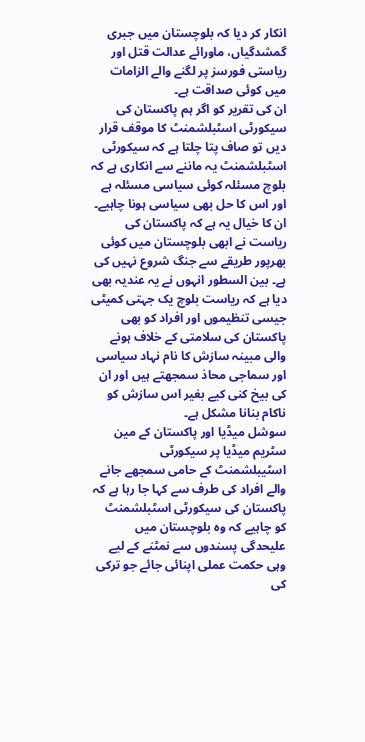انکار کر دیا کہ بلوچستان میں جبری گمشدگیاں، ماورائے عدالت قتل اور ریاستی فورسز پر لگنے والے الزامات میں کوئی صداقت ہے۔
ان کی تقریر کو اگر ہم پاکستان کی سیکورٹی اسٹبلشمنٹ کا موقف قرار دیں تو صاف پتا چلتا ہے کہ سیکورٹی اسٹبلشمنٹ یہ ماننے سے انکاری ہے کہ بلوچ مسئلہ کوئی سیاسی مسئلہ ہے اور اس کا حل بھی سیاسی ہونا چاہیے۔ ان کا خیال یہ ہے کہ پاکستان کی ریاست نے ابھی بلوچستان میں کوئی بھرپور طریقے سے جنگ شروع نہیں کی ہے۔ بین السطور انہوں نے یہ عندیہ بھی دیا ہے کہ ریاست بلوچ یک جہتی کمیٹی جیسی تنظیموں اور افراد کو بھی پاکستان کی سلامتی کے خلاف ہونے والی مبینہ سازش کا نام نہاد سیاسی اور سماجی محاذ سمجھتے ہیں اور ان کی بیخ کنی کیے بغیر اس سازش کو ناکام بنانا مشکل ہے۔
سوشل میڈیا اور پاکستان کے مین سٹریم میڈیا پر سیکورٹی اسٹیبلشمنٹ کے حامی سمجھے جانے والے افراد کی طرف سے کہا جا رہا ہے کہ پاکستان کی سیکورٹی اسٹبلشمنٹ کو چاہیے کہ وہ بلوچستان میں علیحدگی پسندوں سے نمٹنے کے لیے وہی حکمت عملی اپنائی جائے جو ترکی کی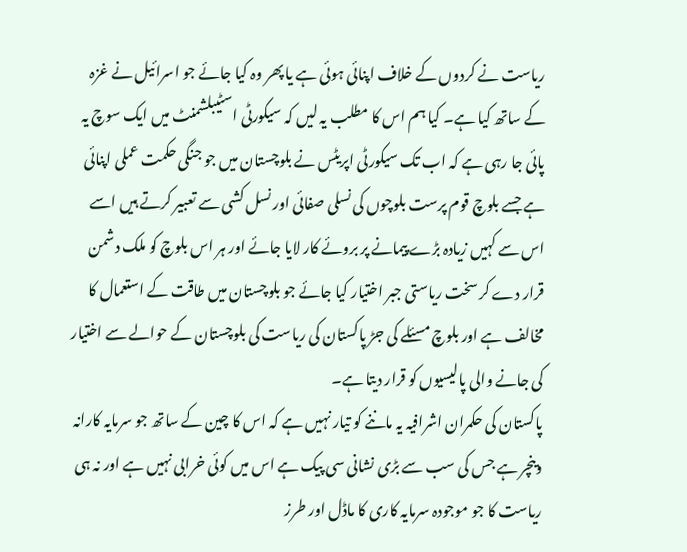ریاست نے کردوں کے خلاف اپنائی ہوئی ہے یا پھر وہ کیا جائے جو اسرائیل نے غزہ کے ساتھ کیا ہے۔ کیا ہم اس کا مطلب یہ لیں کہ سیکورٹی اسٹیبلشمنٹ میں ایک سوچ یہ پائی جا رہی ہے کہ اب تک سیکورٹی اپریٹس نے بلوچستان میں جو جنگی حکمت عملی اپنائی ہے جسے بلوچ قوم پرست بلوچوں کی نسلی صفائی اور نسل کشی سے تعبیر کرتے ہیں اسے اس سے کہیں زیادہ بڑے پیمانے پر بروئے کار لایا جائے اور ہر اس بلوچ کو ملک دشمن قرار دے کر سخت ریاستی جبر اختیار کیا جائے جو بلوچستان میں طاقت کے استعمال کا مخالف ہے اور بلوچ مسئلے کی جڑ پاکستان کی ریاست کی بلوچستان کے حوالے سے اختیار کی جانے والی پالیسیوں کو قرار دیتا ہے۔
پاکستان کی حکمران اشرافیہ یہ ماننے کو تیار نہیں ہے کہ اس کا چین کے ساتھ جو سرمایہ کارانہ وینچر ہے جس کی سب سے بڑی نشانی سی پیک ہے اس میں کوئی خرابی نہیں ہے اور نہ ہی ریاست کا جو موجودہ سرمایہ کاری کا ماڈل اور طرز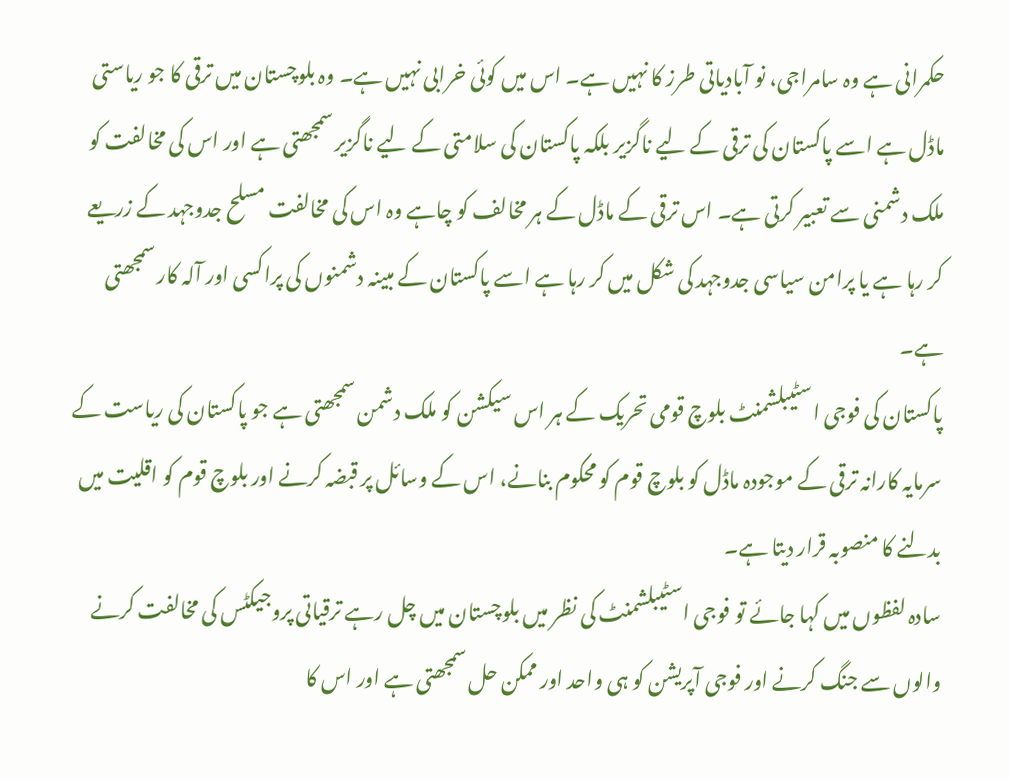حکمرانی ہے وہ سامراجی، نو آبادیاتی طرز کا نہیں ہے۔ اس میں کوئی خرابی نہیں ہے۔ وہ بلوچستان میں ترقی کا جو ریاستی ماڈل ہے اسے پاکستان کی ترقی کے لیے ناگزیر بلکہ پاکستان کی سلامتی کے لیے ناگزیر سمجھتی ہے اور اس کی مخالفت کو ملک دشمنی سے تعبیر کرتی ہے۔ اس ترقی کے ماڈل کے ہر مخالف کو چاہے وہ اس کی مخالفت مسلح جدوجہد کے زریعے کر رہا ہے یا پرامن سیاسی جدوجہد کی شکل میں کر رہا ہے اسے پاکستان کے مبینہ دشمنوں کی پراکسی اور آلہ کار سمجھتی ہے۔
پاکستان کی فوجی اسٹیبلشمنٹ بلوچ قومی تحریک کے ہر اس سیکشن کو ملک دشمن سمجھتی ہے جو پاکستان کی ریاست کے سرمایہ کارانہ ترقی کے موجودہ ماڈل کو بلوچ قوم کو محکوم بنانے، اس کے وسائل پر قبضہ کرنے اور بلوچ قوم کو اقلیت میں بدلنے کا منصوبہ قرار دیتا ہے۔
سادہ لفظوں میں کہا جائے تو فوجی اسٹیبلشمنٹ کی نظر میں بلوچستان میں چل رہے ترقیاتی پروجیکٹس کی مخالفت کرنے والوں سے جنگ کرنے اور فوجی آپریشن کو ہی واحد اور ممکن حل سمجھتی ہے اور اس کا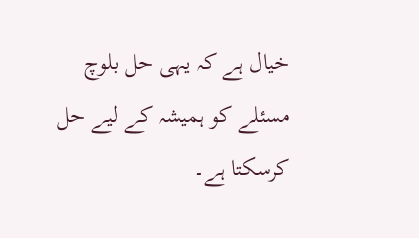خیال ہے کہ یہی حل بلوچ مسئلے کو ہمیشہ کے لیے حل کرسکتا ہے۔